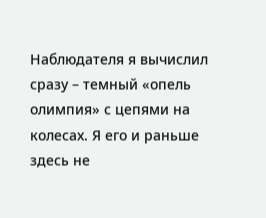Наблюдателя я вычислил сразу – темный «опель олимпия» с цепями на колесах. Я его и раньше здесь не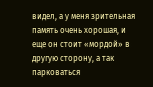видел, а у меня зрительная память очень хорошая, и еще он стоит «мордой» в другую сторону, а так парковаться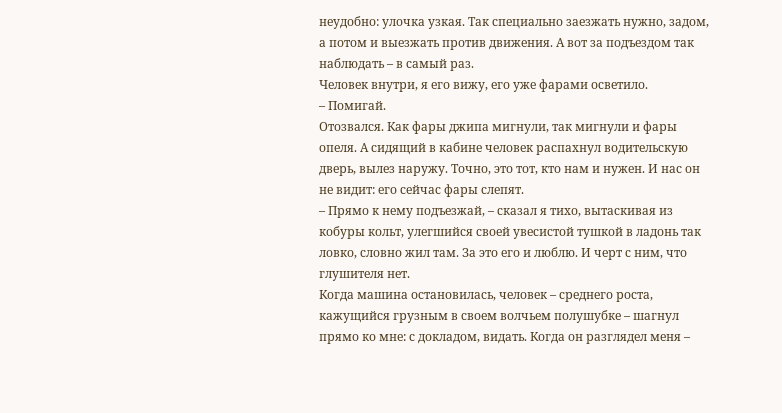неудобно: улочка узкая. Так специально заезжать нужно, задом, а потом и выезжать против движения. А вот за подъездом так наблюдать – в самый раз.
Человек внутри, я его вижу, его уже фарами осветило.
– Помигай.
Отозвался. Как фары джипа мигнули, так мигнули и фары опеля. А сидящий в кабине человек распахнул водительскую дверь, вылез наружу. Точно, это тот, кто нам и нужен. И нас он не видит: его сейчас фары слепят.
– Прямо к нему подъезжай, – сказал я тихо, вытаскивая из кобуры кольт, улегшийся своей увесистой тушкой в ладонь так ловко, словно жил там. За это его и люблю. И черт с ним, что глушителя нет.
Когда машина остановилась, человек – среднего роста, кажущийся грузным в своем волчьем полушубке – шагнул прямо ко мне: с докладом, видать. Когда он разглядел меня –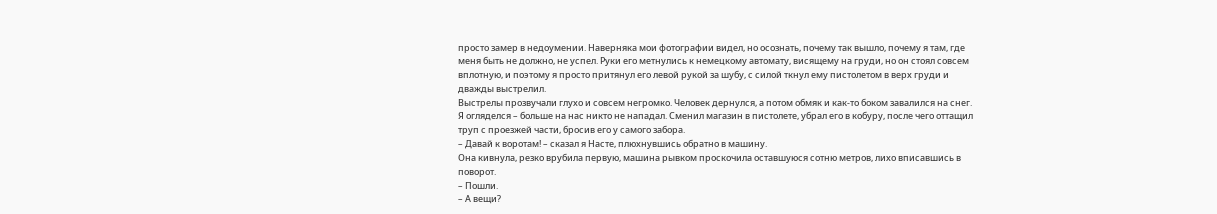просто замер в недоумении. Наверняка мои фотографии видел, но осознать, почему так вышло, почему я там, где меня быть не должно, не успел. Руки его метнулись к немецкому автомату, висящему на груди, но он стоял совсем вплотную, и поэтому я просто притянул его левой рукой за шубу, с силой ткнул ему пистолетом в верх груди и дважды выстрелил.
Выстрелы прозвучали глухо и совсем негромко. Человек дернулся, а потом обмяк и как-то боком завалился на снег. Я огляделся – больше на нас никто не нападал. Сменил магазин в пистолете, убрал его в кобуру, после чего оттащил труп с проезжей части, бросив его у самого забора.
– Давай к воротам! – сказал я Насте, плюхнувшись обратно в машину.
Она кивнула, резко врубила первую, машина рывком проскочила оставшуюся сотню метров, лихо вписавшись в поворот.
– Пошли.
– А вещи?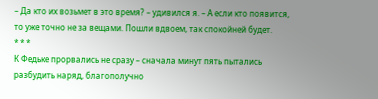– Да кто их возьмет в это время? – удивился я. – А если кто появится, то уже точно не за вещами. Пошли вдвоем, так спокойней будет.
* * *
К Федьке прорвались не сразу – сначала минут пять пытались разбудить наряд, благополучно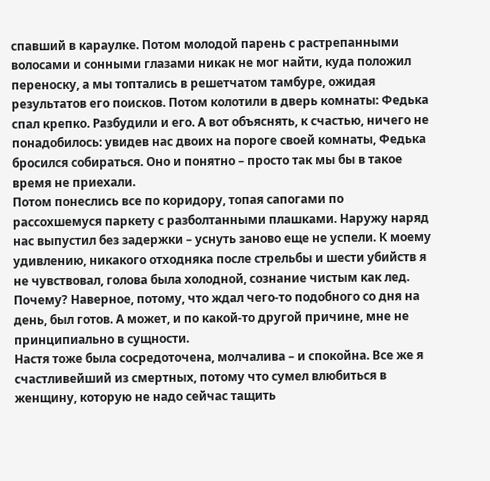спавший в караулке. Потом молодой парень с растрепанными волосами и сонными глазами никак не мог найти, куда положил переноску, а мы топтались в решетчатом тамбуре, ожидая результатов его поисков. Потом колотили в дверь комнаты: Федька спал крепко. Разбудили и его. А вот объяснять, к счастью, ничего не понадобилось: увидев нас двоих на пороге своей комнаты, Федька бросился собираться. Оно и понятно – просто так мы бы в такое время не приехали.
Потом понеслись все по коридору, топая сапогами по рассохшемуся паркету с разболтанными плашками. Наружу наряд нас выпустил без задержки – уснуть заново еще не успели. К моему удивлению, никакого отходняка после стрельбы и шести убийств я не чувствовал, голова была холодной, сознание чистым как лед. Почему? Наверное, потому, что ждал чего-то подобного со дня на день, был готов. А может, и по какой-то другой причине, мне не принципиально в сущности.
Настя тоже была сосредоточена, молчалива – и спокойна. Все же я счастливейший из смертных, потому что сумел влюбиться в женщину, которую не надо сейчас тащить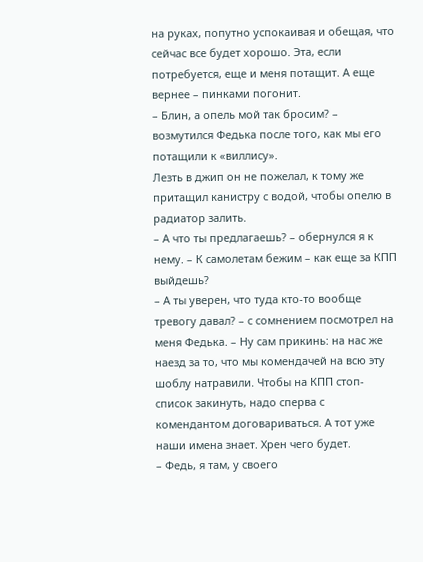на руках, попутно успокаивая и обещая, что сейчас все будет хорошо. Эта, если потребуется, еще и меня потащит. А еще вернее – пинками погонит.
– Блин, а опель мой так бросим? – возмутился Федька после того, как мы его потащили к «виллису».
Лезть в джип он не пожелал, к тому же притащил канистру с водой, чтобы опелю в радиатор залить.
– А что ты предлагаешь? – обернулся я к нему. – К самолетам бежим – как еще за КПП выйдешь?
– А ты уверен, что туда кто-то вообще тревогу давал? – с сомнением посмотрел на меня Федька. – Ну сам прикинь: на нас же наезд за то, что мы комендачей на всю эту шоблу натравили. Чтобы на КПП стоп-список закинуть, надо сперва с комендантом договариваться. А тот уже наши имена знает. Хрен чего будет.
– Федь, я там, у своего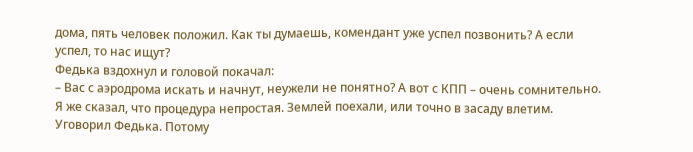дома, пять человек положил. Как ты думаешь, комендант уже успел позвонить? А если успел, то нас ищут?
Федька вздохнул и головой покачал:
– Вас с аэродрома искать и начнут, неужели не понятно? А вот с КПП – очень сомнительно. Я же сказал, что процедура непростая. Землей поехали, или точно в засаду влетим.
Уговорил Федька. Потому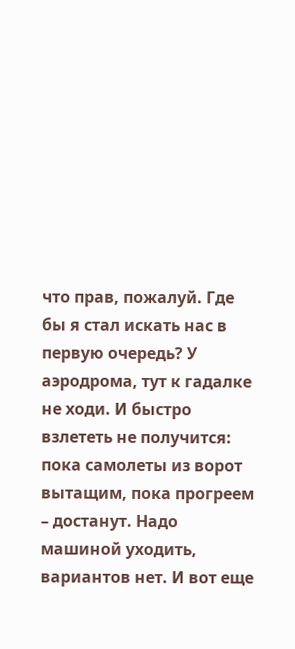что прав, пожалуй. Где бы я стал искать нас в первую очередь? У аэродрома, тут к гадалке не ходи. И быстро взлететь не получится: пока самолеты из ворот вытащим, пока прогреем – достанут. Надо машиной уходить, вариантов нет. И вот еще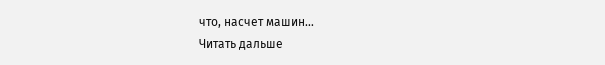что, насчет машин…
Читать дальше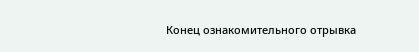Конец ознакомительного отрывка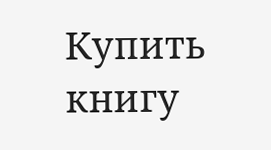Купить книгу